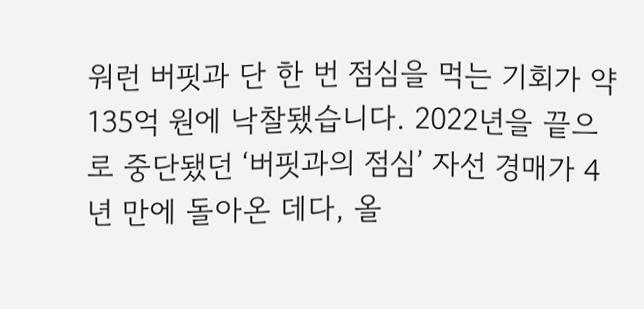워런 버핏과 단 한 번 점심을 먹는 기회가 약 135억 원에 낙찰됐습니다. 2022년을 끝으로 중단됐던 ‘버핏과의 점심’ 자선 경매가 4년 만에 돌아온 데다, 올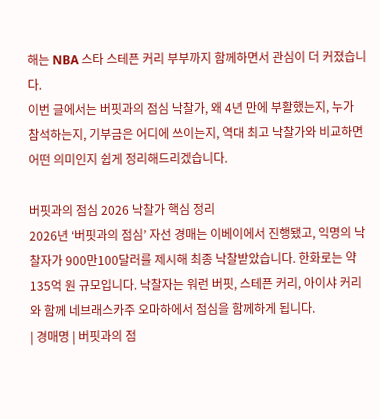해는 NBA 스타 스테픈 커리 부부까지 함께하면서 관심이 더 커졌습니다.
이번 글에서는 버핏과의 점심 낙찰가, 왜 4년 만에 부활했는지, 누가 참석하는지, 기부금은 어디에 쓰이는지, 역대 최고 낙찰가와 비교하면 어떤 의미인지 쉽게 정리해드리겠습니다.

버핏과의 점심 2026 낙찰가 핵심 정리
2026년 ‘버핏과의 점심’ 자선 경매는 이베이에서 진행됐고, 익명의 낙찰자가 900만100달러를 제시해 최종 낙찰받았습니다. 한화로는 약 135억 원 규모입니다. 낙찰자는 워런 버핏, 스테픈 커리, 아이샤 커리와 함께 네브래스카주 오마하에서 점심을 함께하게 됩니다.
| 경매명 | 버핏과의 점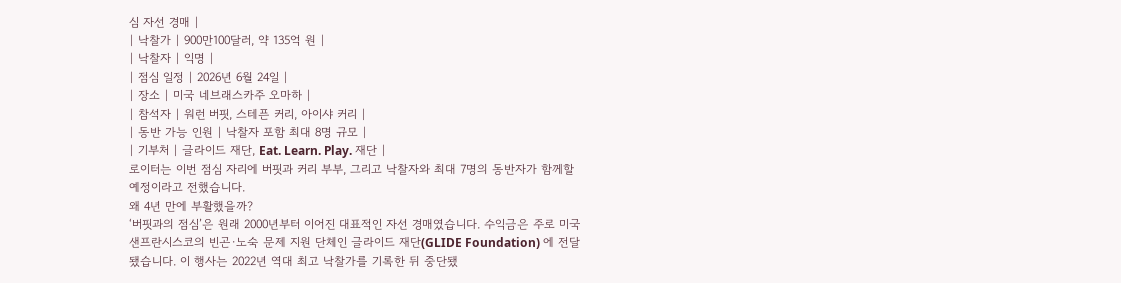심 자선 경매 |
| 낙찰가 | 900만100달러, 약 135억 원 |
| 낙찰자 | 익명 |
| 점심 일정 | 2026년 6월 24일 |
| 장소 | 미국 네브래스카주 오마하 |
| 참석자 | 워런 버핏, 스테픈 커리, 아이샤 커리 |
| 동반 가능 인원 | 낙찰자 포함 최대 8명 규모 |
| 기부처 | 글라이드 재단, Eat. Learn. Play. 재단 |
로이터는 이번 점심 자리에 버핏과 커리 부부, 그리고 낙찰자와 최대 7명의 동반자가 함께할 예정이라고 전했습니다.
왜 4년 만에 부활했을까?
‘버핏과의 점심’은 원래 2000년부터 이어진 대표적인 자선 경매였습니다. 수익금은 주로 미국 샌프란시스코의 빈곤·노숙 문제 지원 단체인 글라이드 재단(GLIDE Foundation) 에 전달됐습니다. 이 행사는 2022년 역대 최고 낙찰가를 기록한 뒤 중단됐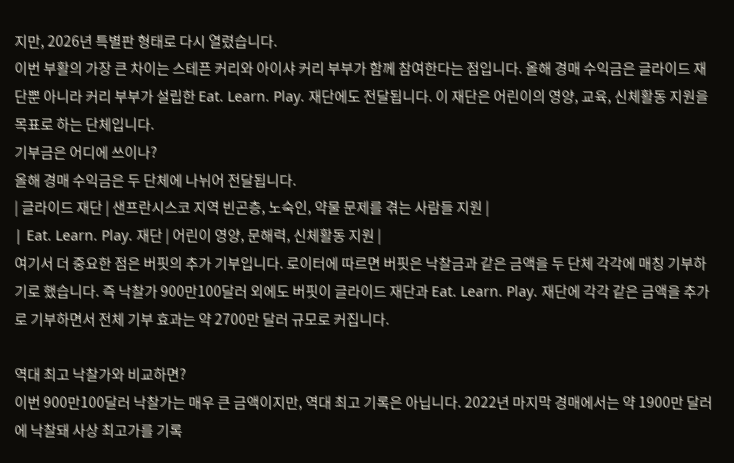지만, 2026년 특별판 형태로 다시 열렸습니다.
이번 부활의 가장 큰 차이는 스테픈 커리와 아이샤 커리 부부가 함께 참여한다는 점입니다. 올해 경매 수익금은 글라이드 재단뿐 아니라 커리 부부가 설립한 Eat. Learn. Play. 재단에도 전달됩니다. 이 재단은 어린이의 영양, 교육, 신체활동 지원을 목표로 하는 단체입니다.
기부금은 어디에 쓰이나?
올해 경매 수익금은 두 단체에 나뉘어 전달됩니다.
| 글라이드 재단 | 샌프란시스코 지역 빈곤층, 노숙인, 약물 문제를 겪는 사람들 지원 |
| Eat. Learn. Play. 재단 | 어린이 영양, 문해력, 신체활동 지원 |
여기서 더 중요한 점은 버핏의 추가 기부입니다. 로이터에 따르면 버핏은 낙찰금과 같은 금액을 두 단체 각각에 매칭 기부하기로 했습니다. 즉 낙찰가 900만100달러 외에도 버핏이 글라이드 재단과 Eat. Learn. Play. 재단에 각각 같은 금액을 추가로 기부하면서 전체 기부 효과는 약 2700만 달러 규모로 커집니다.

역대 최고 낙찰가와 비교하면?
이번 900만100달러 낙찰가는 매우 큰 금액이지만, 역대 최고 기록은 아닙니다. 2022년 마지막 경매에서는 약 1900만 달러에 낙찰돼 사상 최고가를 기록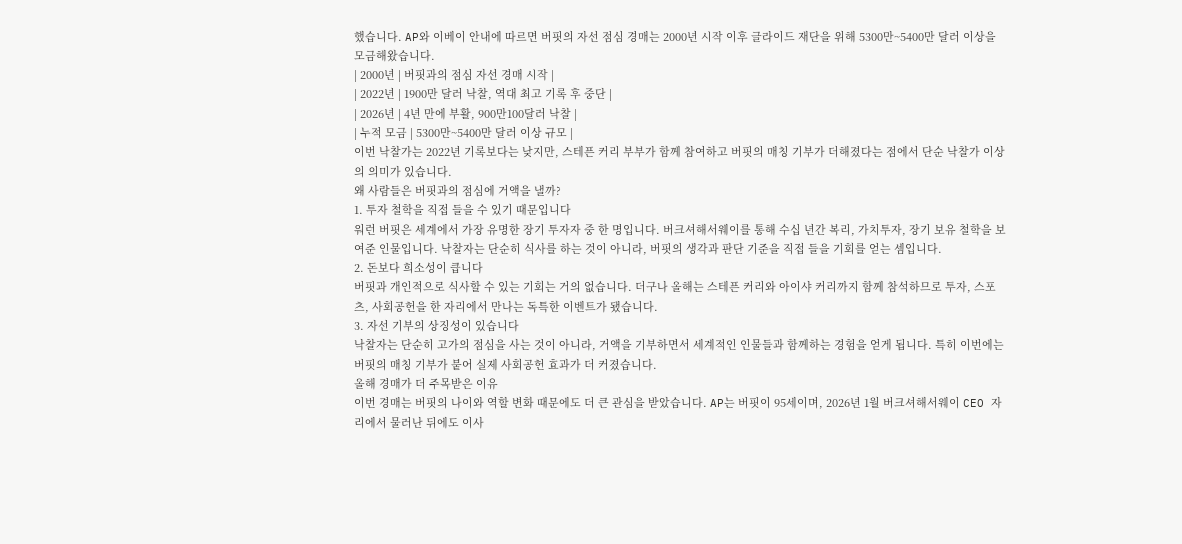했습니다. AP와 이베이 안내에 따르면 버핏의 자선 점심 경매는 2000년 시작 이후 글라이드 재단을 위해 5300만~5400만 달러 이상을 모금해왔습니다.
| 2000년 | 버핏과의 점심 자선 경매 시작 |
| 2022년 | 1900만 달러 낙찰, 역대 최고 기록 후 중단 |
| 2026년 | 4년 만에 부활, 900만100달러 낙찰 |
| 누적 모금 | 5300만~5400만 달러 이상 규모 |
이번 낙찰가는 2022년 기록보다는 낮지만, 스테픈 커리 부부가 함께 참여하고 버핏의 매칭 기부가 더해졌다는 점에서 단순 낙찰가 이상의 의미가 있습니다.
왜 사람들은 버핏과의 점심에 거액을 낼까?
1. 투자 철학을 직접 들을 수 있기 때문입니다
워런 버핏은 세계에서 가장 유명한 장기 투자자 중 한 명입니다. 버크셔해서웨이를 통해 수십 년간 복리, 가치투자, 장기 보유 철학을 보여준 인물입니다. 낙찰자는 단순히 식사를 하는 것이 아니라, 버핏의 생각과 판단 기준을 직접 들을 기회를 얻는 셈입니다.
2. 돈보다 희소성이 큽니다
버핏과 개인적으로 식사할 수 있는 기회는 거의 없습니다. 더구나 올해는 스테픈 커리와 아이샤 커리까지 함께 참석하므로 투자, 스포츠, 사회공헌을 한 자리에서 만나는 독특한 이벤트가 됐습니다.
3. 자선 기부의 상징성이 있습니다
낙찰자는 단순히 고가의 점심을 사는 것이 아니라, 거액을 기부하면서 세계적인 인물들과 함께하는 경험을 얻게 됩니다. 특히 이번에는 버핏의 매칭 기부가 붙어 실제 사회공헌 효과가 더 커졌습니다.
올해 경매가 더 주목받은 이유
이번 경매는 버핏의 나이와 역할 변화 때문에도 더 큰 관심을 받았습니다. AP는 버핏이 95세이며, 2026년 1월 버크셔해서웨이 CEO 자리에서 물러난 뒤에도 이사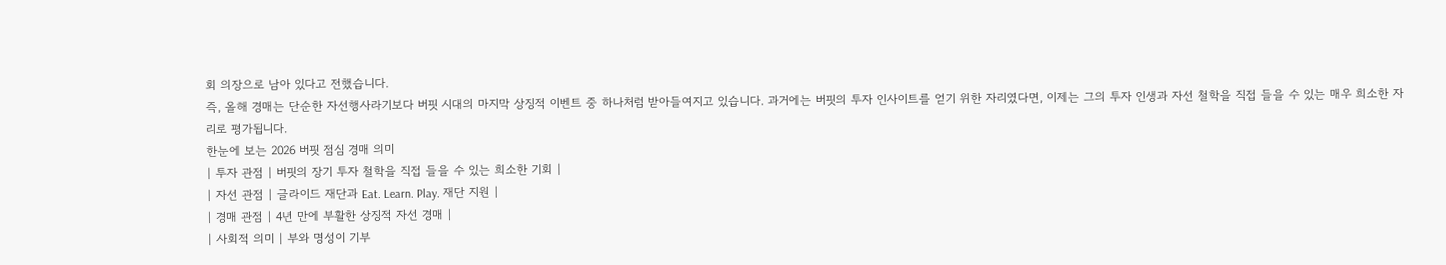회 의장으로 남아 있다고 전했습니다.
즉, 올해 경매는 단순한 자선행사라기보다 버핏 시대의 마지막 상징적 이벤트 중 하나처럼 받아들여지고 있습니다. 과거에는 버핏의 투자 인사이트를 얻기 위한 자리였다면, 이제는 그의 투자 인생과 자선 철학을 직접 들을 수 있는 매우 희소한 자리로 평가됩니다.
한눈에 보는 2026 버핏 점심 경매 의미
| 투자 관점 | 버핏의 장기 투자 철학을 직접 들을 수 있는 희소한 기회 |
| 자선 관점 | 글라이드 재단과 Eat. Learn. Play. 재단 지원 |
| 경매 관점 | 4년 만에 부활한 상징적 자선 경매 |
| 사회적 의미 | 부와 명성이 기부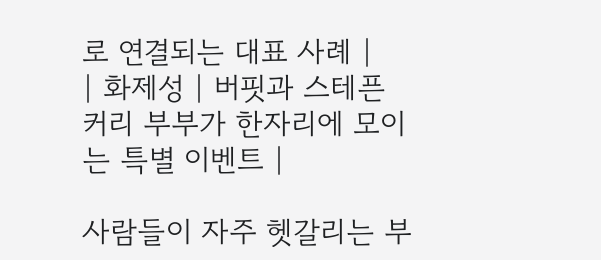로 연결되는 대표 사례 |
| 화제성 | 버핏과 스테픈 커리 부부가 한자리에 모이는 특별 이벤트 |

사람들이 자주 헷갈리는 부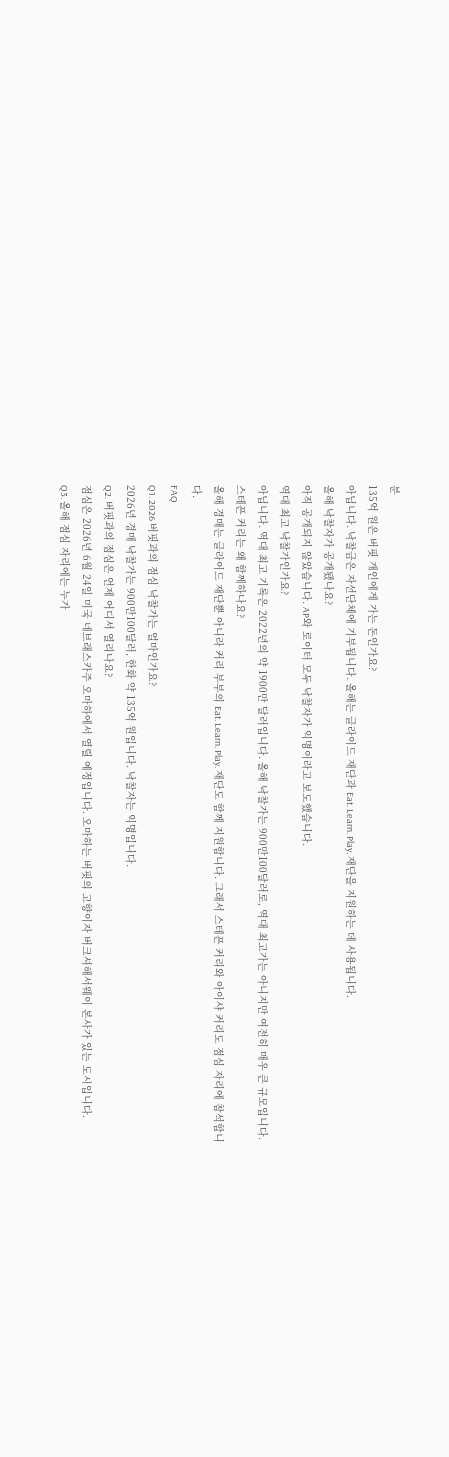분
135억 원은 버핏 개인에게 가는 돈인가요?
아닙니다. 낙찰금은 자선단체에 기부됩니다. 올해는 글라이드 재단과 Eat. Learn. Play. 재단을 지원하는 데 사용됩니다.
올해 낙찰자가 공개됐나요?
아직 공개되지 않았습니다. AP와 로이터 모두 낙찰자가 익명이라고 보도했습니다.
역대 최고 낙찰가인가요?
아닙니다. 역대 최고 기록은 2022년의 약 1900만 달러입니다. 올해 낙찰가는 900만100달러로, 역대 최고가는 아니지만 여전히 매우 큰 규모입니다.
스테픈 커리는 왜 함께하나요?
올해 경매는 글라이드 재단뿐 아니라 커리 부부의 Eat. Learn. Play. 재단도 함께 지원합니다. 그래서 스테픈 커리와 아이샤 커리도 점심 자리에 참석합니다.
FAQ
Q1. 2026 버핏과의 점심 낙찰가는 얼마인가요?
2026년 경매 낙찰가는 900만100달러, 한화 약 135억 원입니다. 낙찰자는 익명입니다.
Q2. 버핏과의 점심은 언제 어디서 열리나요?
점심은 2026년 6월 24일 미국 네브래스카주 오마하에서 열릴 예정입니다. 오마하는 버핏의 고향이자 버크셔해서웨이 본사가 있는 도시입니다.
Q3. 올해 점심 자리에는 누가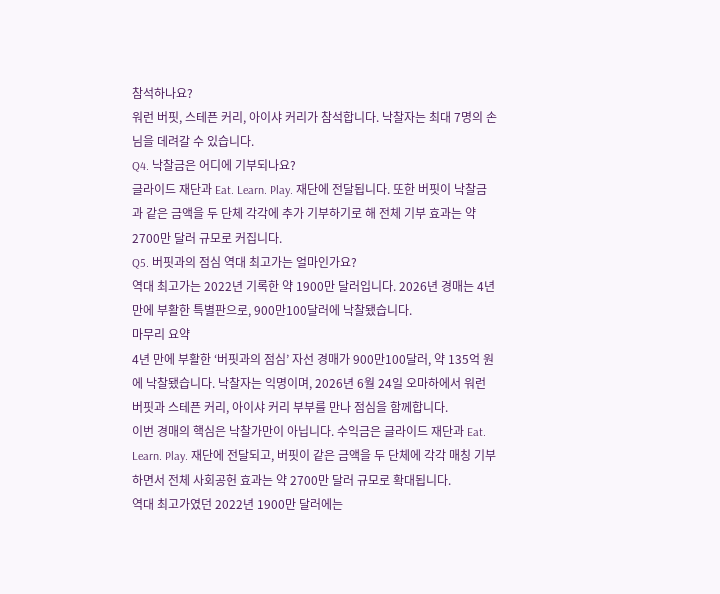참석하나요?
워런 버핏, 스테픈 커리, 아이샤 커리가 참석합니다. 낙찰자는 최대 7명의 손님을 데려갈 수 있습니다.
Q4. 낙찰금은 어디에 기부되나요?
글라이드 재단과 Eat. Learn. Play. 재단에 전달됩니다. 또한 버핏이 낙찰금과 같은 금액을 두 단체 각각에 추가 기부하기로 해 전체 기부 효과는 약 2700만 달러 규모로 커집니다.
Q5. 버핏과의 점심 역대 최고가는 얼마인가요?
역대 최고가는 2022년 기록한 약 1900만 달러입니다. 2026년 경매는 4년 만에 부활한 특별판으로, 900만100달러에 낙찰됐습니다.
마무리 요약
4년 만에 부활한 ‘버핏과의 점심’ 자선 경매가 900만100달러, 약 135억 원에 낙찰됐습니다. 낙찰자는 익명이며, 2026년 6월 24일 오마하에서 워런 버핏과 스테픈 커리, 아이샤 커리 부부를 만나 점심을 함께합니다.
이번 경매의 핵심은 낙찰가만이 아닙니다. 수익금은 글라이드 재단과 Eat. Learn. Play. 재단에 전달되고, 버핏이 같은 금액을 두 단체에 각각 매칭 기부하면서 전체 사회공헌 효과는 약 2700만 달러 규모로 확대됩니다.
역대 최고가였던 2022년 1900만 달러에는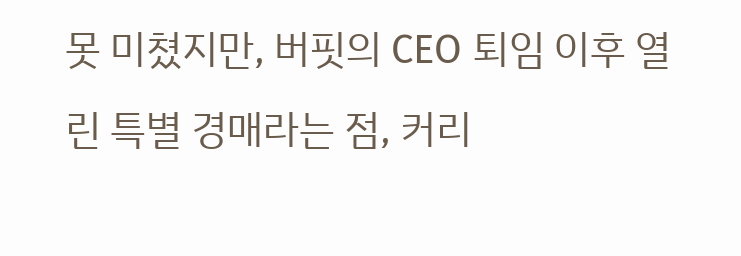못 미쳤지만, 버핏의 CEO 퇴임 이후 열린 특별 경매라는 점, 커리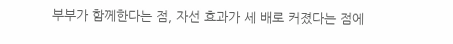부부가 함께한다는 점, 자선 효과가 세 배로 커졌다는 점에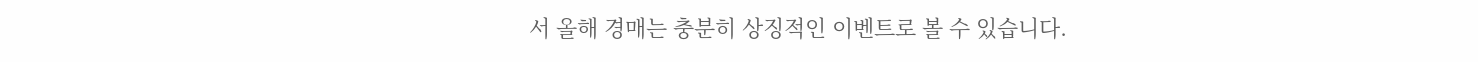서 올해 경매는 충분히 상징적인 이벤트로 볼 수 있습니다.